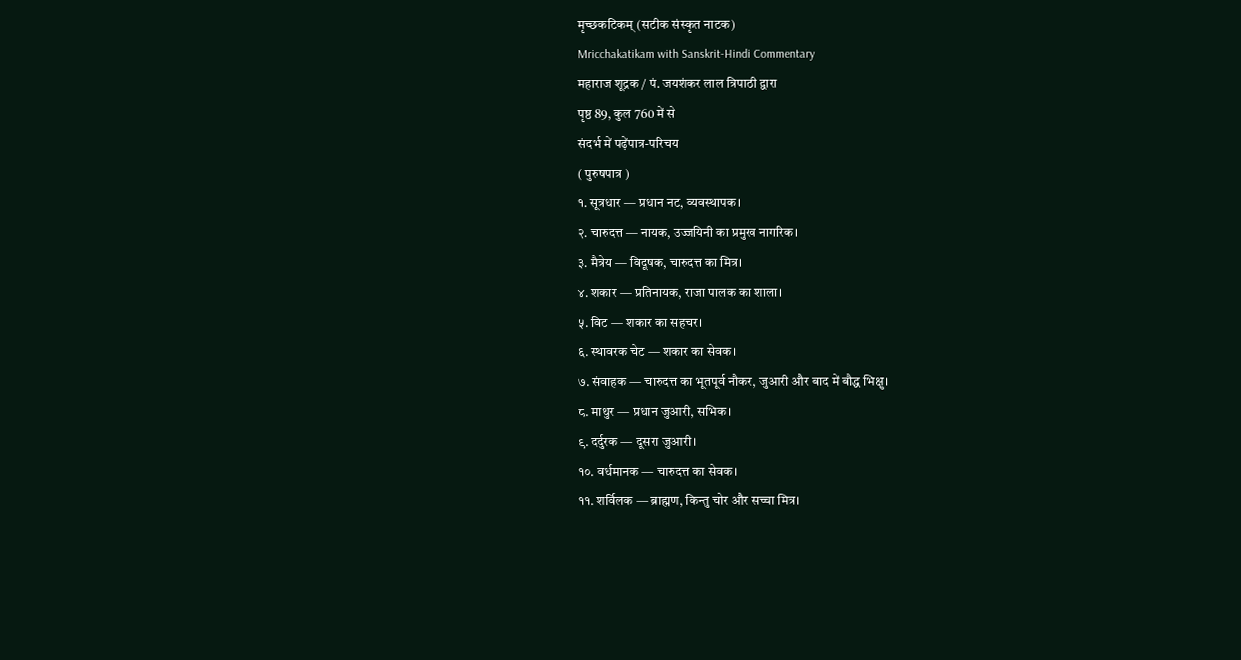मृच्छकटिकम् (सटीक संस्कृत नाटक)
Mricchakatikam with Sanskrit-Hindi Commentary
महाराज शूद्रक / पं. जयशंकर लाल त्रिपाठी द्वारा
पृष्ठ 89, कुल 760 में से
संदर्भ में पढ़ेंपात्र-परिचय
( पुरुषपात्र )
१. सूत्रधार — प्रधान नट, व्यवस्थापक।
२. चारुदत्त — नायक, उज्जयिनी का प्रमुख नागरिक।
३. मैत्रेय — विदूषक, चारुदत्त का मित्र।
४. शकार — प्रतिनायक, राजा पालक का शाला।
५. विट — शकार का सहचर।
६. स्थावरक चेट — शकार का सेवक।
७. संवाहक — चारुदत्त का भूतपूर्व नौकर, जुआरी और बाद में बौद्ध भिक्षु।
८. माथुर — प्रधान जुआरी, सभिक।
९. दर्दुरक — दूसरा जुआरी।
१०. वर्धमानक — चारुदत्त का सेवक।
११. शर्विलक — ब्राह्मण, किन्तु चोर और सच्चा मित्र।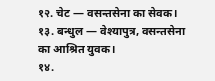१२. चेट — वसन्तसेना का सेवक।
१३. बन्धुल — वेश्यापुत्र, वसन्तसेना का आश्रित युवक।
१४.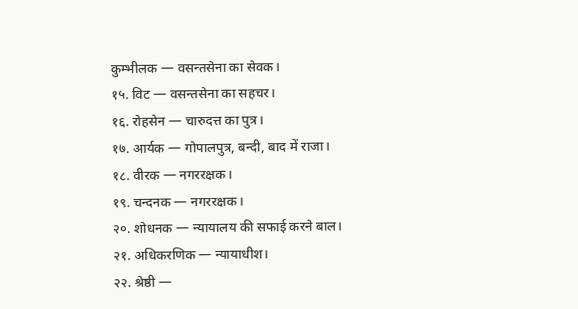कुम्भीलक — वसन्तसेना का सेवक।
१५. विट — वसन्तसेना का सहचर।
१६. रोहसेन — चारुदत्त का पुत्र।
१७. आर्यक — गोपालपुत्र, बन्दी, बाद में राजा।
१८. वीरक — नगररक्षक।
१९. चन्दनक — नगररक्षक।
२०. शोधनक — न्यायालय की सफाई करने बाल।
२१. अधिकरणिक — न्यायाधीश।
२२. श्रेष्ठी —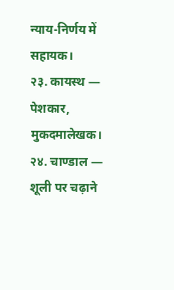न्याय-निर्णय में सहायक।
२३. कायस्थ — पेशकार, मुकदमालेखक।
२४. चाण्डाल — शूली पर चढ़ाने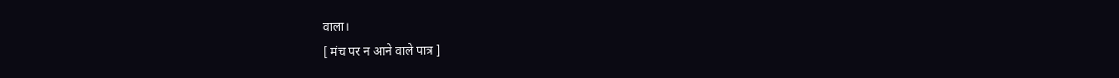वाला।
[ मंच पर न आने वाले पात्र ]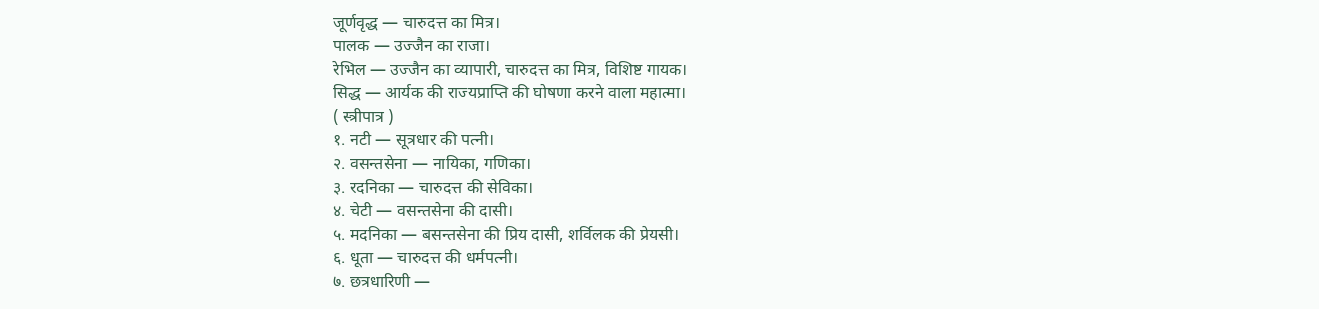जूर्णवृद्ध — चारुदत्त का मित्र।
पालक — उज्जैन का राजा।
रेभिल — उज्जैन का व्यापारी, चारुदत्त का मित्र, विशिष्ट गायक।
सिद्ध — आर्यक की राज्यप्राप्ति की घोषणा करने वाला महात्मा।
( स्त्रीपात्र )
१. नटी — सूत्रधार की पत्नी।
२. वसन्तसेना — नायिका, गणिका।
३. रदनिका — चारुदत्त की सेविका।
४. चेटी — वसन्तसेना की दासी।
५. मदनिका — बसन्तसेना की प्रिय दासी, शर्विलक की प्रेयसी।
६. धूता — चारुदत्त की धर्मपत्नी।
७. छत्रधारिणी —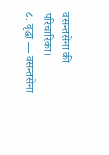वसन्तसेना की परिचारिका।
८. वृद्धा — वसन्तसेना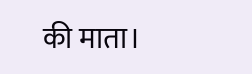की माता।